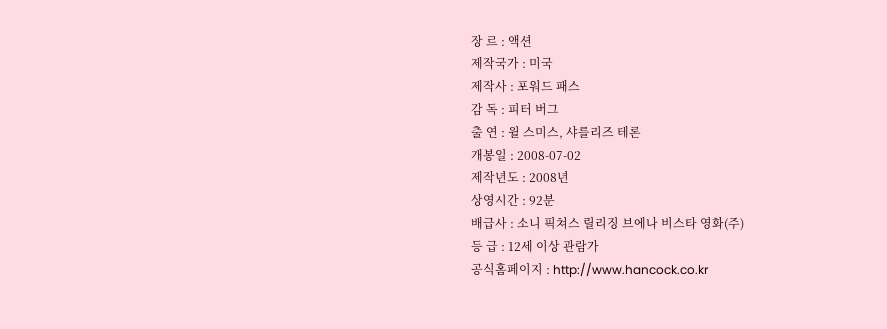장 르 : 액션
제작국가 : 미국
제작사 : 포워드 패스
감 독 : 피터 버그
출 연 : 윌 스미스, 샤를리즈 테론
개봉일 : 2008-07-02
제작년도 : 2008년
상영시간 : 92분
배급사 : 소니 픽쳐스 릴리징 브에나 비스타 영화(주)
등 급 : 12세 이상 관람가
공식홈페이지 : http://www.hancock.co.kr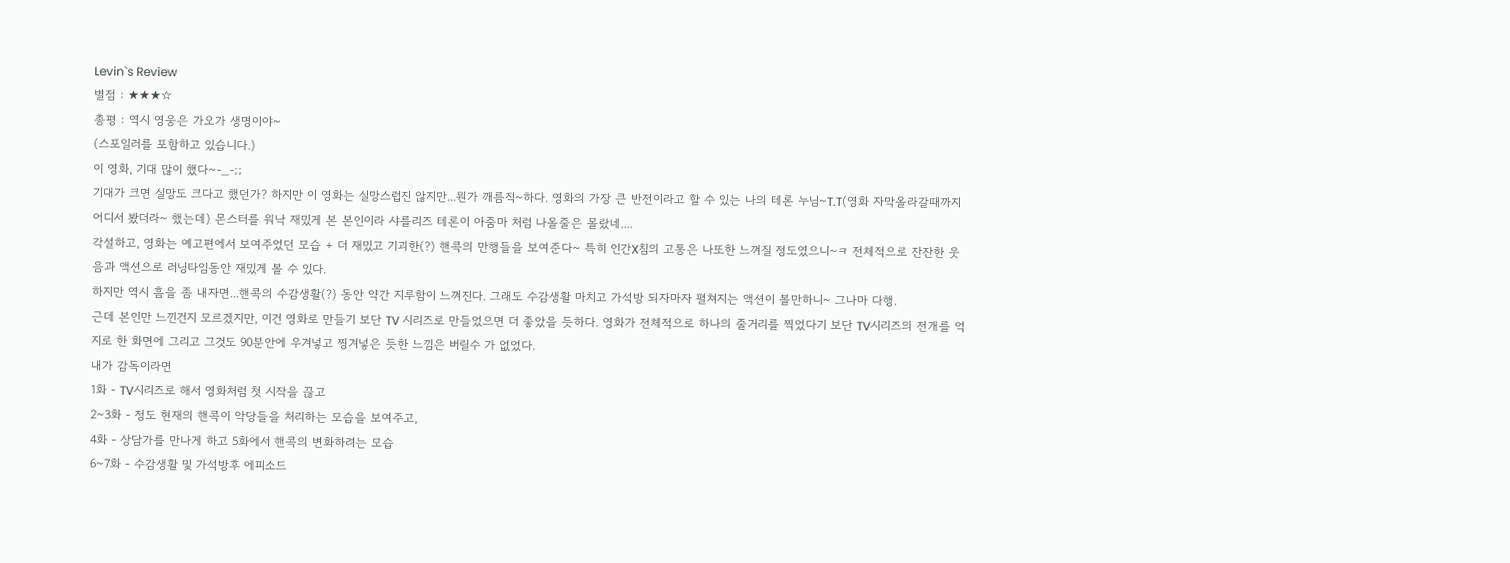Levin`s Review
별점 : ★★★☆
총평 : 역시 영웅은 가오가 생명이야~
(스포일러를 포함하고 있습니다.)
이 영화, 기대 많이 했다~-_-;;
기대가 크면 실망도 크다고 했던가? 하지만 이 영화는 실망스럽진 않지만...뭔가 깨름직~하다. 영화의 가장 큰 반전이라고 할 수 있는 나의 테론 누님~T.T(영화 자막올라갈때까지 어디서 봤더라~ 했는데) 몬스터를 워낙 재밌게 본 본인이라 샤를리즈 테론이 아줌마 처럼 나올줄은 몰랐네....
각설하고, 영화는 예고편에서 보여주었던 모습 + 더 재밌고 기괴한(?) 핸콕의 만행들을 보여준다~ 특히 인간X침의 고통은 나또한 느껴질 정도였으니~ㅋ 전체적으로 잔잔한 웃음과 액션으로 러닝타임동안 재밌게 볼 수 있다.
하지만 역시 흠을 좀 내자면...핸콕의 수감생활(?) 동안 약간 지루함이 느껴진다. 그래도 수감생활 마치고 가석방 되자마자 펼쳐지는 액션이 볼만하니~ 그나마 다행.
근데 본인만 느낀건지 모르겠지만, 이건 영화로 만들기 보단 TV 시리즈로 만들었으면 더 좋았을 듯하다. 영화가 전체적으로 하나의 줄거리를 찍었다기 보단 TV시리즈의 전개를 억지로 한 화면에 그리고 그것도 90분안에 우겨넣고 찡겨넣은 듯한 느낌은 버릴수 가 없었다.
내가 감독이라면
1화 - TV시리즈로 해서 영화처럼 첫 시작을 끊고
2~3화 - 정도 현재의 핸콕이 악당들을 처리하는 모습을 보여주고,
4화 - 상담가를 만나게 하고 5화에서 핸콕의 변화하려는 모습
6~7화 - 수감생활 및 가석방후 에피소드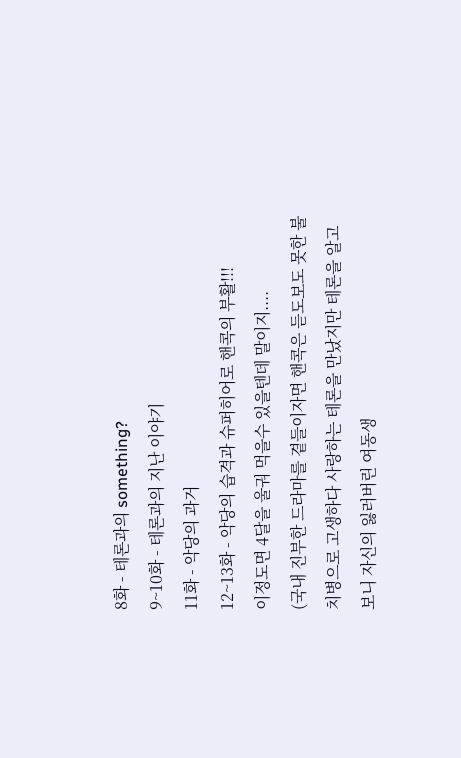8화 - 테론과의 something?
9~10화 - 테론과의 지난 이야기
11화 - 악당의 과거
12~13화 - 악당의 습격과 슈퍼히어로 핸콕의 부활!!!
이정도면 4달을 울궈 먹을수 있을텐데 말이지....
(국내 진부한 드라마를 곁들이자면 핸콕은 듣도보도 못한 불치병으로 고생하다 사랑하는 테론을 만났지만 테론을 알고보니 자신의 잃러버린 여동생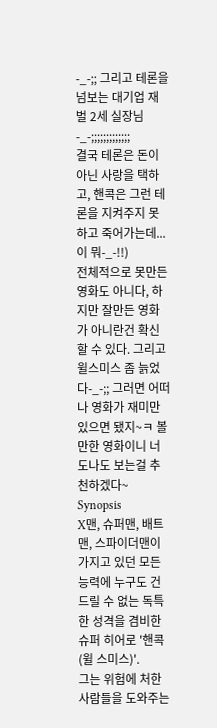-_-;; 그리고 테론을 넘보는 대기업 재벌 2세 실장님-_-;;;;;;;;;;;;;
결국 테론은 돈이 아닌 사랑을 택하고, 핸콕은 그런 테론을 지켜주지 못하고 죽어가는데... 이 뭐-_-!!)
전체적으로 못만든 영화도 아니다, 하지만 잘만든 영화가 아니란건 확신할 수 있다. 그리고 윌스미스 좀 늙었다-_-;; 그러면 어떠나 영화가 재미만 있으면 됐지~ㅋ 볼만한 영화이니 너도나도 보는걸 추천하겠다~
Synopsis
X맨, 슈퍼맨, 배트맨, 스파이더맨이 가지고 있던 모든 능력에 누구도 건드릴 수 없는 독특한 성격을 겸비한 슈퍼 히어로 '핸콕(윌 스미스)'.
그는 위험에 처한 사람들을 도와주는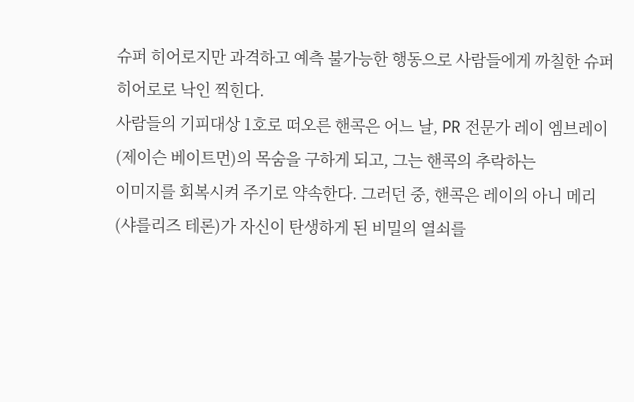슈퍼 히어로지만 과격하고 예측 불가능한 행동으로 사람들에게 까칠한 슈퍼 히어로로 낙인 찍힌다.
사람들의 기피대상 1호로 떠오른 핸콕은 어느 날, PR 전문가 레이 엠브레이(제이슨 베이트먼)의 목숨을 구하게 되고, 그는 핸콕의 추락하는
이미지를 회복시켜 주기로 약속한다. 그러던 중, 핸콕은 레이의 아니 메리(샤를리즈 테론)가 자신이 탄생하게 된 비밀의 열쇠를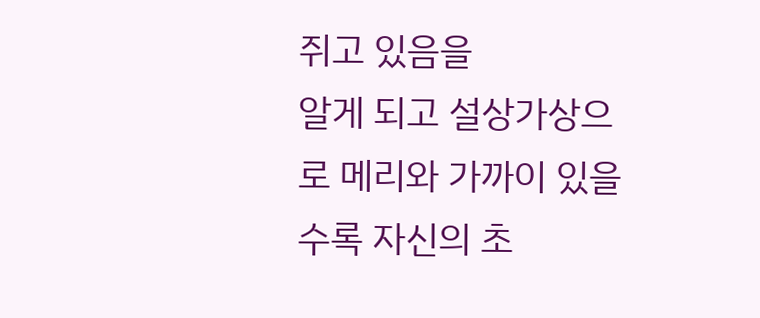쥐고 있음을
알게 되고 설상가상으로 메리와 가까이 있을 수록 자신의 초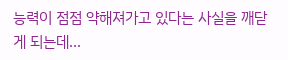능력이 점점 약해져가고 있다는 사실을 깨닫게 되는데...